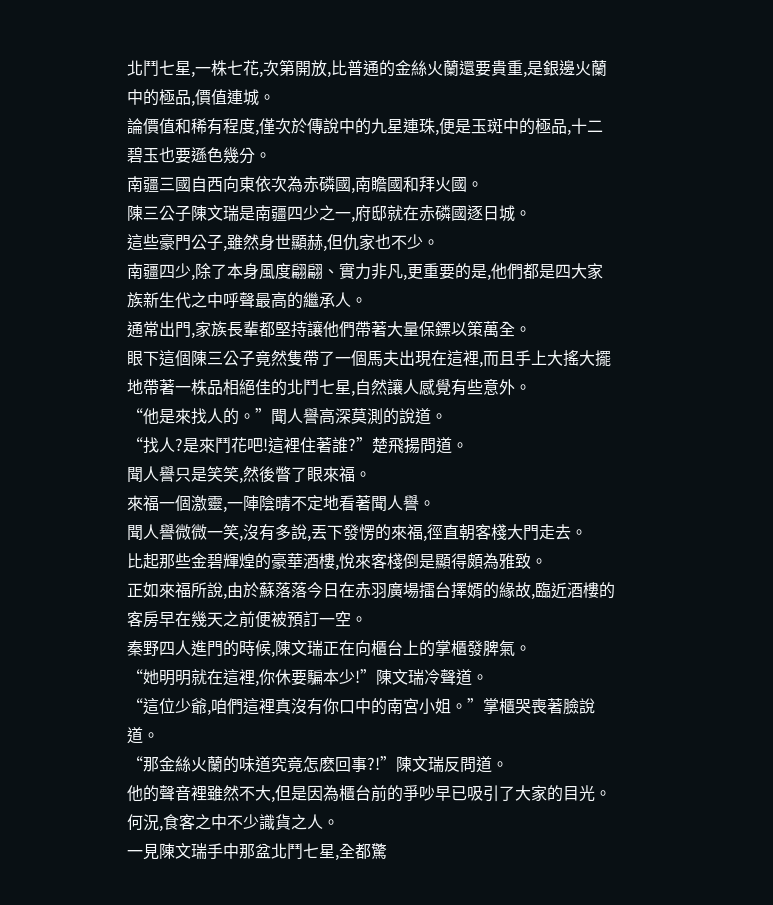北鬥七星,一株七花,次第開放,比普通的金絲火蘭還要貴重,是銀邊火蘭中的極品,價值連城。
論價值和稀有程度,僅次於傳說中的九星連珠,便是玉斑中的極品,十二碧玉也要遜色幾分。
南疆三國自西向東依次為赤磷國,南瞻國和拜火國。
陳三公子陳文瑞是南疆四少之一,府邸就在赤磷國逐日城。
這些豪門公子,雖然身世顯赫,但仇家也不少。
南疆四少,除了本身風度翩翩、實力非凡,更重要的是,他們都是四大家族新生代之中呼聲最高的繼承人。
通常出門,家族長輩都堅持讓他們帶著大量保鏢以策萬全。
眼下這個陳三公子竟然隻帶了一個馬夫出現在這裡,而且手上大搖大擺地帶著一株品相絕佳的北鬥七星,自然讓人感覺有些意外。
“他是來找人的。”聞人譽高深莫測的說道。
“找人?是來鬥花吧!這裡住著誰?”楚飛揚問道。
聞人譽只是笑笑,然後瞥了眼來福。
來福一個激靈,一陣陰晴不定地看著聞人譽。
聞人譽微微一笑,沒有多說,丟下發愣的來福,徑直朝客棧大門走去。
比起那些金碧輝煌的豪華酒樓,悅來客棧倒是顯得頗為雅致。
正如來福所說,由於蘇落落今日在赤羽廣場擂台擇婿的緣故,臨近酒樓的客房早在幾天之前便被預訂一空。
秦野四人進門的時候,陳文瑞正在向櫃台上的掌櫃發脾氣。
“她明明就在這裡,你休要騙本少!”陳文瑞冷聲道。
“這位少爺,咱們這裡真沒有你口中的南宮小姐。”掌櫃哭喪著臉說道。
“那金絲火蘭的味道究竟怎麽回事?!”陳文瑞反問道。
他的聲音裡雖然不大,但是因為櫃台前的爭吵早已吸引了大家的目光。
何況,食客之中不少識貨之人。
一見陳文瑞手中那盆北鬥七星,全都驚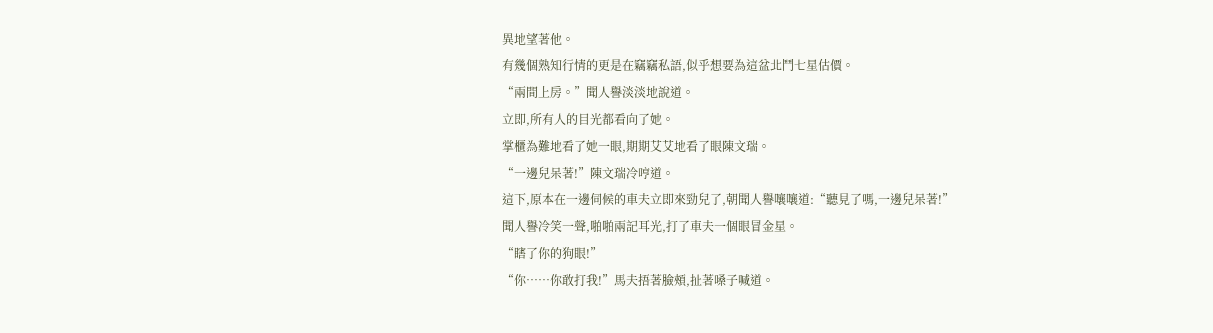異地望著他。
有幾個熟知行情的更是在竊竊私語,似乎想要為這盆北鬥七星估價。
“兩間上房。”聞人譽淡淡地說道。
立即,所有人的目光都看向了她。
掌櫃為難地看了她一眼,期期艾艾地看了眼陳文瑞。
“一邊兒呆著!”陳文瑞冷哼道。
這下,原本在一邊伺候的車夫立即來勁兒了,朝聞人譽嚷嚷道:“聽見了嗎,一邊兒呆著!”
聞人譽冷笑一聲,啪啪兩記耳光,打了車夫一個眼冒金星。
“瞎了你的狗眼!”
“你……你敢打我!”馬夫捂著臉頰,扯著嗓子喊道。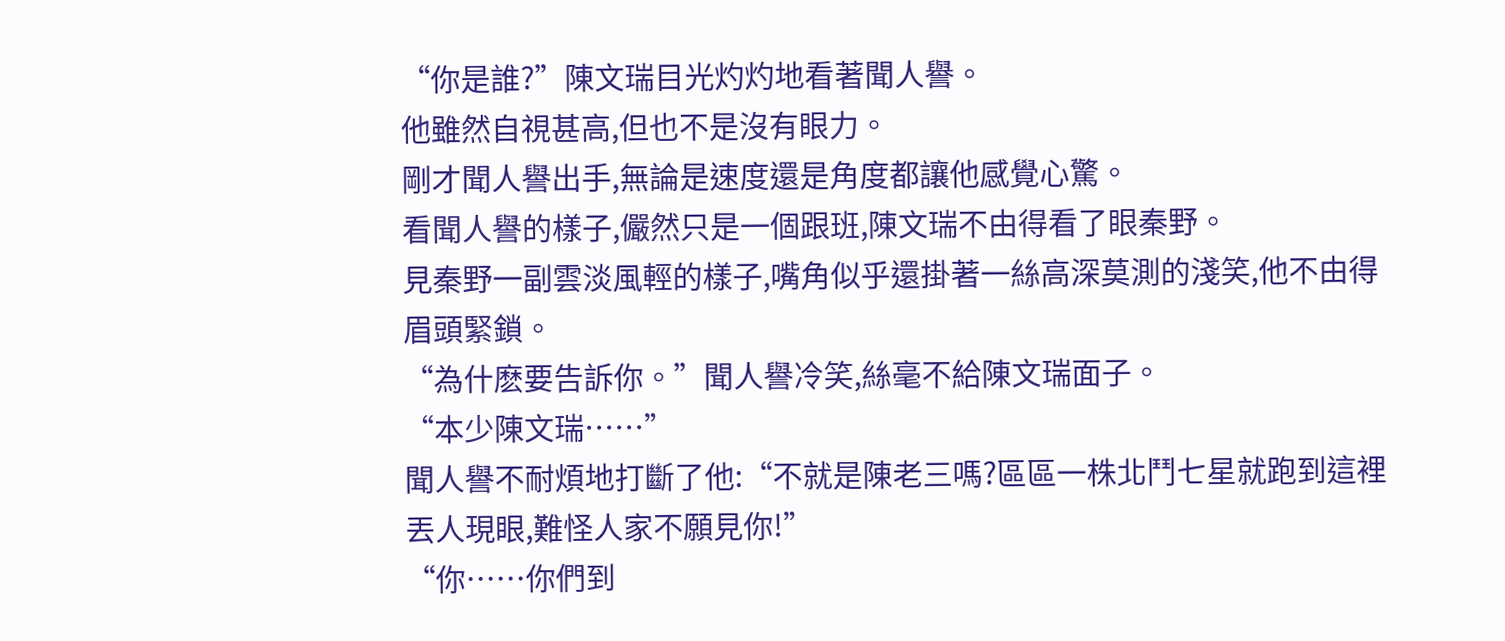“你是誰?”陳文瑞目光灼灼地看著聞人譽。
他雖然自視甚高,但也不是沒有眼力。
剛才聞人譽出手,無論是速度還是角度都讓他感覺心驚。
看聞人譽的樣子,儼然只是一個跟班,陳文瑞不由得看了眼秦野。
見秦野一副雲淡風輕的樣子,嘴角似乎還掛著一絲高深莫測的淺笑,他不由得眉頭緊鎖。
“為什麽要告訴你。”聞人譽冷笑,絲毫不給陳文瑞面子。
“本少陳文瑞……”
聞人譽不耐煩地打斷了他:“不就是陳老三嗎?區區一株北鬥七星就跑到這裡丟人現眼,難怪人家不願見你!”
“你……你們到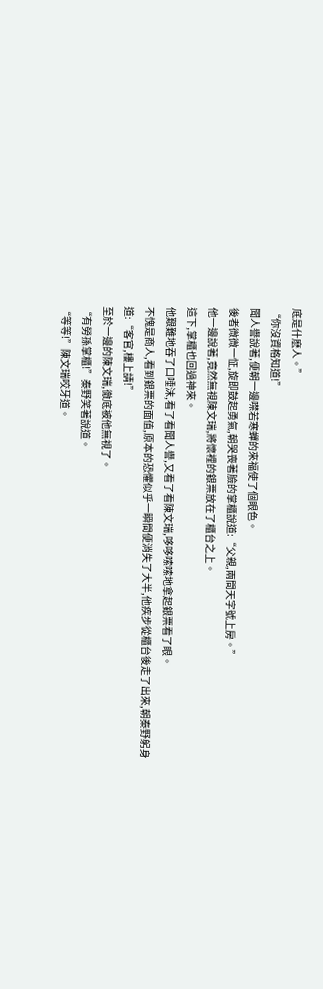底是什麽人。”
“你沒資格知道!”
聞人譽說著,便朝一邊噤若寒蟬的來福使了個眼色。
後者微微一怔,旋即鼓起勇氣,朝哭喪著臉的掌櫃說道:“父親,兩間天字號上房。”
他一邊說著,竟然無視陳文瑞,將懷裡的銀票放在了櫃台之上。
這下,掌櫃也回過神來。
他艱難地吞了口唾沫,看了看聞人譽,又看了看陳文瑞,哆哆嗦嗦地拿起銀票看了眼。
不愧是商人,看到銀票的面值,原本的恐懼似乎一瞬間便消失了大半,他疾步從櫃台後走了出來,朝秦野躬身道:“客官,樓上請!”
至於一邊的陳文瑞,徹底被他無視了。
“有勞孫掌櫃!”秦野笑著說道。
“等等!”陳文瑞咬牙道。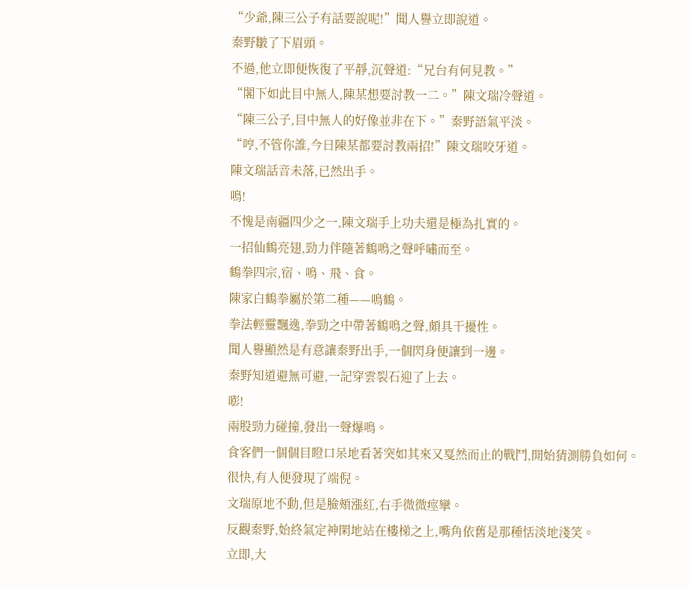“少爺,陳三公子有話要說呢!”聞人譽立即說道。
秦野皺了下眉頭。
不過,他立即便恢復了平靜,沉聲道:“兄台有何見教。”
“閣下如此目中無人,陳某想要討教一二。”陳文瑞冷聲道。
“陳三公子,目中無人的好像並非在下。”秦野語氣平淡。
“哼,不管你誰,今日陳某都要討教兩招!”陳文瑞咬牙道。
陳文瑞話音未落,已然出手。
鳴!
不愧是南疆四少之一,陳文瑞手上功夫還是極為扎實的。
一招仙鶴亮翅,勁力伴隨著鶴鳴之聲呼嘯而至。
鶴拳四宗,宿、鳴、飛、食。
陳家白鶴拳屬於第二種——鳴鶴。
拳法輕靈飄逸,拳勁之中帶著鶴鳴之聲,頗具干擾性。
聞人譽顯然是有意讓秦野出手,一個閃身便讓到一邊。
秦野知道避無可避,一記穿雲裂石迎了上去。
嘭!
兩股勁力碰撞,發出一聲爆鳴。
食客們一個個目瞪口呆地看著突如其來又戛然而止的戰鬥,開始猜測勝負如何。
很快,有人便發現了端倪。
文瑞原地不動,但是臉頰漲紅,右手微微痙攣。
反觀秦野,始終氣定神閑地站在樓梯之上,嘴角依舊是那種恬淡地淺笑。
立即,大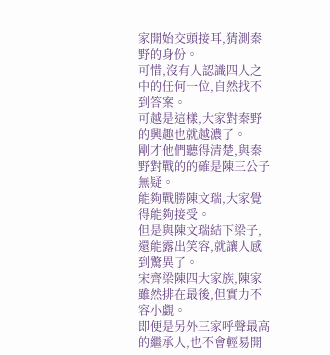家開始交頭接耳,猜測秦野的身份。
可惜,沒有人認識四人之中的任何一位,自然找不到答案。
可越是這樣,大家對秦野的興趣也就越濃了。
剛才他們聽得清楚,與秦野對戰的的確是陳三公子無疑。
能夠戰勝陳文瑞,大家覺得能夠接受。
但是與陳文瑞結下梁子,還能露出笑容,就讓人感到驚異了。
宋齊梁陳四大家族,陳家雖然排在最後,但實力不容小覷。
即便是另外三家呼聲最高的繼承人,也不會輕易開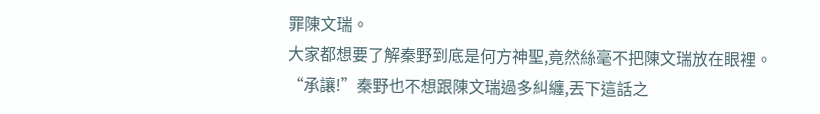罪陳文瑞。
大家都想要了解秦野到底是何方神聖,竟然絲毫不把陳文瑞放在眼裡。
“承讓!”秦野也不想跟陳文瑞過多糾纏,丟下這話之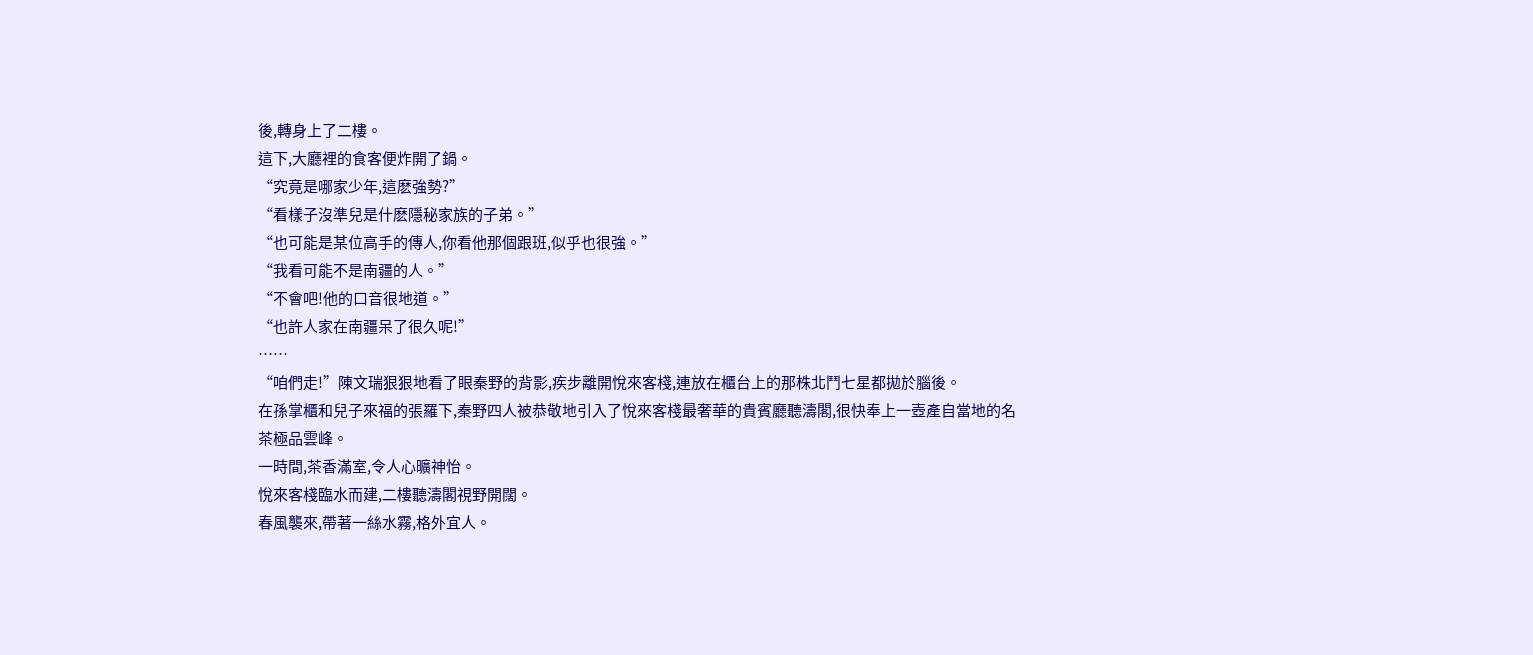後,轉身上了二樓。
這下,大廳裡的食客便炸開了鍋。
“究竟是哪家少年,這麽強勢?”
“看樣子沒準兒是什麽隱秘家族的子弟。”
“也可能是某位高手的傳人,你看他那個跟班,似乎也很強。”
“我看可能不是南疆的人。”
“不會吧!他的口音很地道。”
“也許人家在南疆呆了很久呢!”
……
“咱們走!”陳文瑞狠狠地看了眼秦野的背影,疾步離開悅來客棧,連放在櫃台上的那株北鬥七星都拋於腦後。
在孫掌櫃和兒子來福的張羅下,秦野四人被恭敬地引入了悅來客棧最奢華的貴賓廳聽濤閣,很快奉上一壺產自當地的名茶極品雲峰。
一時間,茶香滿室,令人心曠神怡。
悅來客棧臨水而建,二樓聽濤閣視野開闊。
春風襲來,帶著一絲水霧,格外宜人。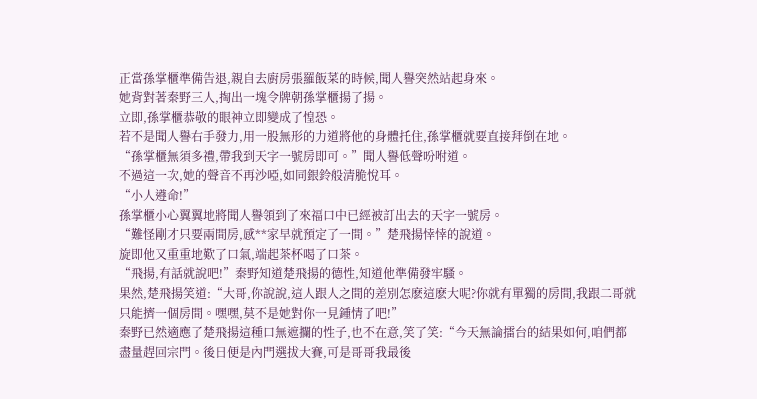正當孫掌櫃準備告退,親自去廚房張羅飯菜的時候,聞人譽突然站起身來。
她背對著秦野三人,掏出一塊令牌朝孫掌櫃揚了揚。
立即,孫掌櫃恭敬的眼神立即變成了惶恐。
若不是聞人譽右手發力,用一股無形的力道將他的身體托住,孫掌櫃就要直接拜倒在地。
“孫掌櫃無須多禮,帶我到天字一號房即可。”聞人譽低聲吩咐道。
不過這一次,她的聲音不再沙啞,如同銀鈴般清脆悅耳。
“小人遵命!”
孫掌櫃小心翼翼地將聞人譽領到了來福口中已經被訂出去的天字一號房。
“難怪剛才只要兩間房,感**家早就預定了一間。”楚飛揚悻悻的說道。
旋即他又重重地歎了口氣,端起茶杯喝了口茶。
“飛揚,有話就說吧!”秦野知道楚飛揚的德性,知道他準備發牢騷。
果然,楚飛揚笑道:“大哥,你說說,這人跟人之間的差別怎麽這麽大呢?你就有單獨的房間,我跟二哥就只能擠一個房間。嘿嘿,莫不是她對你一見鍾情了吧!”
秦野已然適應了楚飛揚這種口無遮攔的性子,也不在意,笑了笑:“今天無論擂台的結果如何,咱們都盡量趕回宗門。後日便是內門選拔大賽,可是哥哥我最後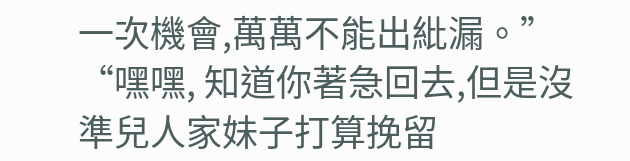一次機會,萬萬不能出紕漏。”
“嘿嘿, 知道你著急回去,但是沒準兒人家妹子打算挽留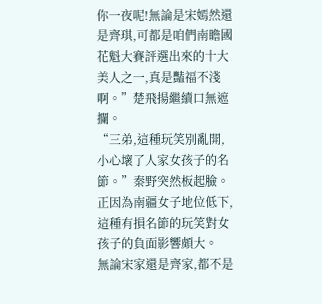你一夜呢!無論是宋嫣然還是齊琪,可都是咱們南瞻國花魁大賽評選出來的十大美人之一,真是豔福不淺啊。”楚飛揚繼續口無遮攔。
“三弟,這種玩笑別亂開,小心壞了人家女孩子的名節。”秦野突然板起臉。
正因為南疆女子地位低下,這種有損名節的玩笑對女孩子的負面影響頗大。
無論宋家還是齊家,都不是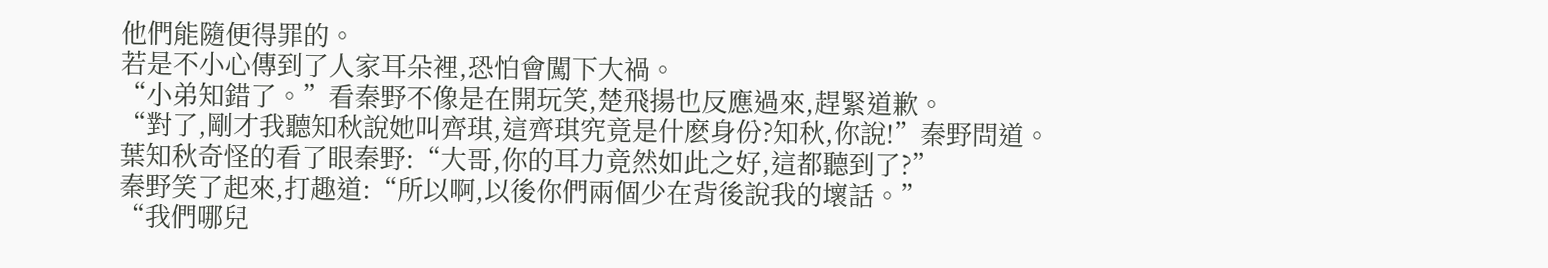他們能隨便得罪的。
若是不小心傳到了人家耳朵裡,恐怕會闖下大禍。
“小弟知錯了。”看秦野不像是在開玩笑,楚飛揚也反應過來,趕緊道歉。
“對了,剛才我聽知秋說她叫齊琪,這齊琪究竟是什麽身份?知秋,你說!”秦野問道。
葉知秋奇怪的看了眼秦野:“大哥,你的耳力竟然如此之好,這都聽到了?”
秦野笑了起來,打趣道:“所以啊,以後你們兩個少在背後說我的壞話。”
“我們哪兒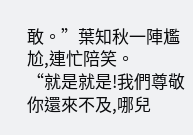敢。”葉知秋一陣尷尬,連忙陪笑。
“就是就是!我們尊敬你還來不及,哪兒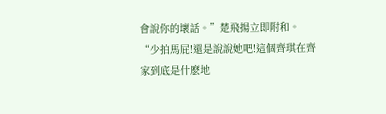會說你的壞話。”楚飛揚立即附和。
“少拍馬屁!還是說說她吧!這個齊琪在齊家到底是什麽地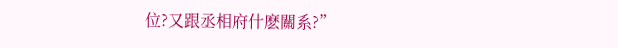位?又跟丞相府什麽關系?”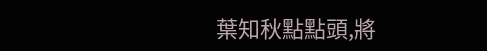葉知秋點點頭,將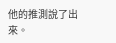他的推測說了出來。